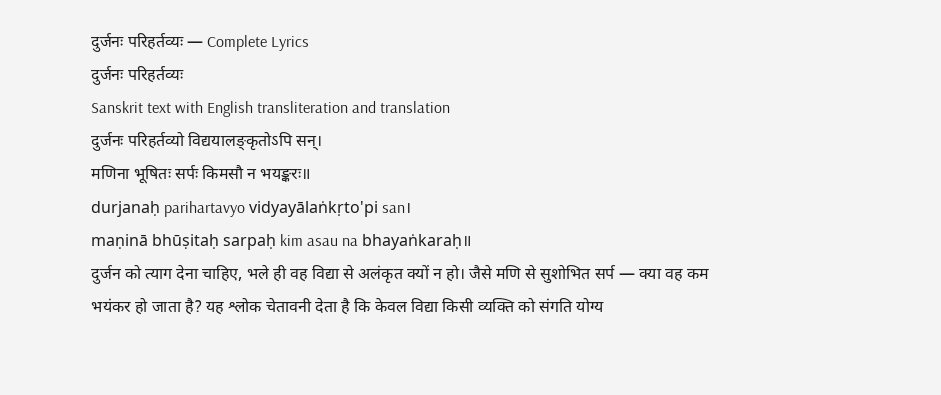दुर्जनः परिहर्तव्यः — Complete Lyrics
दुर्जनः परिहर्तव्यः
Sanskrit text with English transliteration and translation
दुर्जनः परिहर्तव्यो विद्ययालङ्कृतोऽपि सन्।
मणिना भूषितः सर्पः किमसौ न भयङ्करः॥
durjanaḥ parihartavyo vidyayālaṅkṛto'pi san।
maṇinā bhūṣitaḥ sarpaḥ kim asau na bhayaṅkaraḥ॥
दुर्जन को त्याग देना चाहिए, भले ही वह विद्या से अलंकृत क्यों न हो। जैसे मणि से सुशोभित सर्प — क्या वह कम भयंकर हो जाता है? यह श्लोक चेतावनी देता है कि केवल विद्या किसी व्यक्ति को संगति योग्य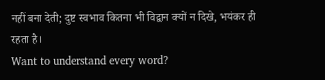नहीं बना देती; दुष्ट स्वभाव कितना भी विद्वान क्यों न दिखे, भयंकर ही रहता है।
Want to understand every word?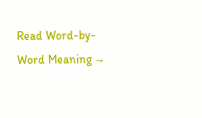Read Word-by-Word Meaning →